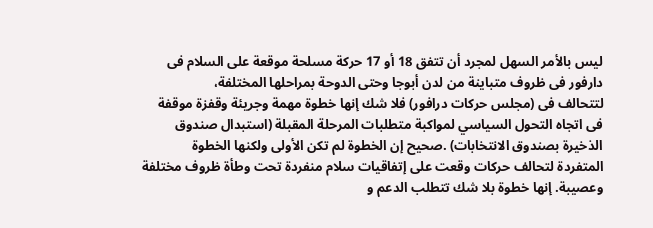ليس بالأمر السهل لمجرد أن تتفق 18 أو 17 حركة مسلحة موقعة على السلام فى
دارفور فى ظروف متباينة من لدن أبوجا وحتى الدوحة بمراحلها المختلفة،
لتتحالف فى (مجلس حركات درافور) فلا شك إنها خطوة مهمة وجريئة وقفزة موقفة
فى اتجاه التحول السياسي لمواكبة متطلبات المرحلة المقبلة (استبدال صندوق
الذخيرة بصندوق الانتخابات) .صحيح إن الخطوة لم تكن الأولى ولكنها الخطوة
المتفردة لتحالف حركات وقعت على إتفاقيات سلام منفردة تحت وطأة ظروف مختلفة
وعصيبة. إنها خطوة بلا شك تتطلب الدعم و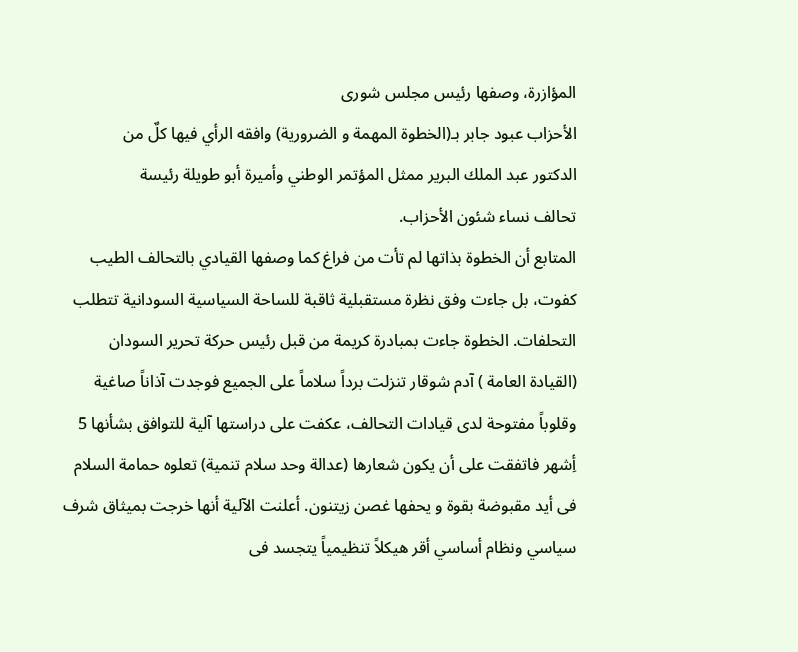المؤازرة، وصفها رئيس مجلس شورى
الأحزاب عبود جابر بـ(الخطوة المهمة و الضرورية) وافقه الرأي فيها كلٌ من
الدكتور عبد الملك البرير ممثل المؤتمر الوطني وأميرة أبو طويلة رئيسة
تحالف نساء شئون الأحزاب.
المتابع أن الخطوة بذاتها لم تأت من فراغ كما وصفها القيادي بالتحالف الطيب كفوت، بل جاءت وفق نظرة مستقبلية ثاقبة للساحة السياسية السودانية تتطلب التحلفات. الخطوة جاءت بمبادرة كريمة من قبل رئيس حركة تحرير السودان (القيادة العامة ) آدم شوقار تنزلت برداً سلاماً على الجميع فوجدت آذاناً صاغية وقلوباً مفتوحة لدى قيادات التحالف، عكفت على دراستها آلية للتوافق بشأنها 5 أِشهر فاتفقت على أن يكون شعارها (عدالة وحد سلام تنمية) تعلوه حمامة السلام فى أيد مقبوضة بقوة و يحفها غصن زيتنون. أعلنت الآلية أنها خرجت بميثاق شرف سياسي ونظام أساسي أقر هيكلاً تنظيمياً يتجسد فى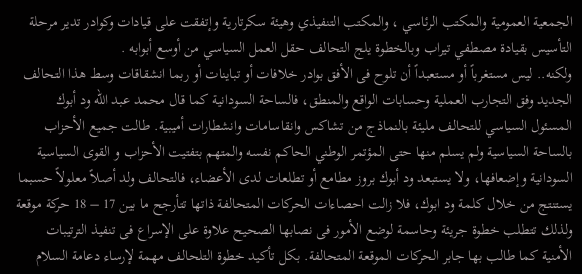الجمعية العمومية والمكتب الرئاسي ، والمكتب التنفيذي وهيئة سكرتارية وإتفقت على قيادات وكوادر تدير مرحلة التأسيس بقيادة مصطفي تيراب وبالخطوة يلج التحالف حقل العمل السياسي من أوسع أبوابه .
ولكنه.. ليس مستغرباً أو مستعبداً أن تلوح فى الأفق بوادر خلافات أو تباينات أو ربما انشقاقات وسط هذا التحالف الجديد وفق التجارب العملية وحسابات الواقع والمنطق، فالساحة السودانية كما قال محمد عبد الله ود أبوك المسئول السياسي للتحالف مليئة بالنماذج من تشاكس وانقاسامات وانشطارات أميبية. طالت جميع الأحزاب بالساحة السياسية ولم يسلم منها حتى المؤتمر الوطني الحاكم نفسه والمتهم بتفتيت الأحزاب و القوى السياسية السودانية وإضعافها، ولا يستبعد ود أبوك بروز مطامع أو تطلعات لدى الأعضاء، فالتحالف ولد أصلاً معلولاً حسبما يستنتج من خلال كلمة ود ابوك، فلا زالت احصاءات الحركات المتحالفة ذاتها تتأرجح ما بين 17 – 18 حركة موقعة ولذلك تتطلب خطوة جريئة وحاسمة لوضع الأمور فى نصابها الصحيح علاوة على الإسراع فى تنفيذ الترتيبات الأمنية كما طالب بها جابر الحركات الموقعة المتحالفة. بكل تأكيد خطوة التلحالف مهمة لإرساء دعامة السلام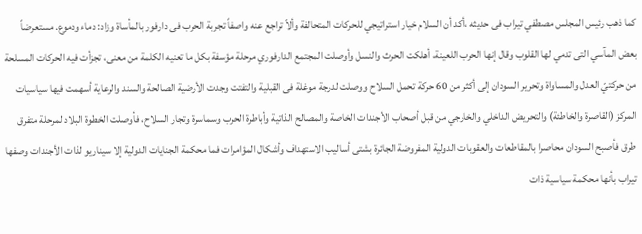كما ذهب رئيس المجلس مصطفي تيراب فى حديثه ،أكد أن السلام خيار استراتيجي للحركات المتحالفة وألاّ تراجع عنه واصفاً تجربة الحرب فى دارفور بالمأساة وزاد: دماء ودموع. مستعرضاً بعض المآسي التى تدمي لها القلوب وقال إنها الحرب اللعينة، أهلكت الحرث والنسل وأوصلت المجتمع الدارفوري مرحلة مؤسفة بكل ما تعنيه الكلمة من معنى، تجزأت فيه الحركات المسلحة من حركتيّ العدل والمساواة وتحرير السودان إلى أكثر من 60 حركة تحمل السلاح ووصلت لدرجة موغلة فى القبلية والتفتت وجدت الأرضية الصالحة والسند والرعاية أسهمت فيها سياسيات المركز (القاصرة والخاطئة) والتحريض الداخلي والخارجي من قبل أصحاب الأجندات الخاصة والمصالح الذاتية وأباطرة الحرب وسماسرة وتجار السلاح، فأوصلت الخطوة البلاد لمرحلة متفرق طرق فأصبح السودان محاصرا بالمقاطعات والعقوبات الدولية المفروضة الجائرة بشتى أساليب الاستهداف وأشكال المؤامرات فما محكمة الجنايات الدولية إلا سيناريو لذات الأجندات وصفها تيراب بأنها محكمة سياسية ذات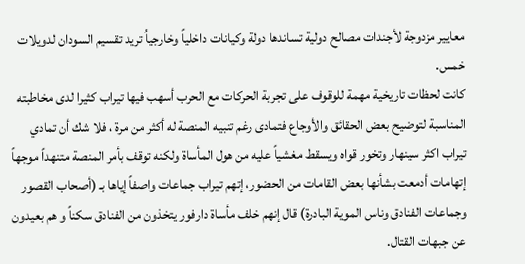معايير مزدوجة لأجندات مصالح دولية تساندها دولة وكيانات داخلياً وخارجياُ تريد تقسيم السودان لدويلات خمس.
كانت لحظات تاريخية مهمة للوقوف على تجربة الحركات مع الحرب أسهب فيها تيراب كثيرا لدى مخاطبته المناسبة لتوضيح بعض الحقائق والأوجاع فتمادى رغم تنبيه المنصة له أكثر من مرة ، فلا شك أن تمادي تيراب اكثر سينهار وتخور قواه ويسقط مغشياً عليه من هول المأساة ولكنه توقف بأمر المنصة متنهداً موجهاً إتهامات أدمعت بشأنها بعض القامات من الحضور، إتهم تيراب جماعات واصفاً إياها بـ (أصحاب القصور وجماعات الفنادق وناس الموية البادرة) قال إنهم خلف مأساة دارفور يتخذون من الفنادق سكناً و هم بعيدون عن جبهات القتال.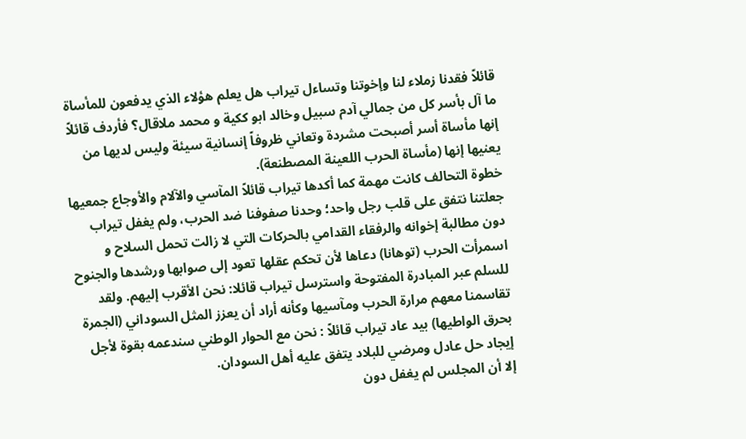قائلاً فقدنا زملاء لنا وإخوتنا وتساءل تيراب هل يعلم هؤلاء الذي يدفعون للمأساة ما آل بأسر كل من جمالي آدم سبيل وخالد ابو ككية و محمد ملاقال؟ فأردف قائلاً إنها مأساة أسر أصبحت مشردة وتعاني ظروفاً إنسانية سيئة وليس لديها من يعنيها إنها (مأساة الحرب اللعينة المصطنعة).
خطوة التحالف كانت مهمة كما أكدها تيراب قائلاً المآسي والآلام والأوجاع جمعيها جعلتنا نتفق على قلب رجل واحد؛ وحدنا صفوفنا ضد الحرب، ولم يغفل تيراب دون مطالبة إخوانه والرفقاء القدامي بالحركات التي لا زالت تحمل السلاح و اسمرأت الحرب (توهانا) دعاها لأن تحكم عقلها تعود إلى صوابها ورشدها والجنوح للسلم عبر المبادرة المفتوحة واسترسل تيراب قائلا: نحن الأقرب إليهم. ولقد تقاسمنا معهم مرارة الحرب ومآسيها وكأنه أراد أن يعزز المثل السوداني (الجمرة بحرق الواطيها) بيد عاد تيراب قائلاً : نحن مع الحوار الوطني سندعمه بقوة لأجل إيجاد حل عادل ومرضي للبلاد يتفق عليه أهل السودان.
إلا أن المجلس لم يغفل دون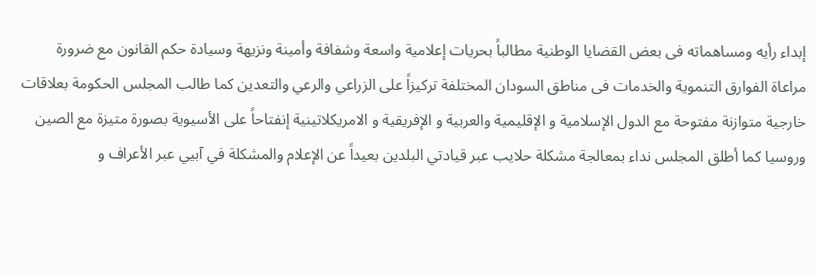إبداء رأيه ومساهماته فى بعض القضايا الوطنية مطالباً بحريات إعلامية واسعة وشفافة وأمينة ونزيهة وسيادة حكم القانون مع ضرورة مراعاة الفوارق التنموية والخدمات فى مناطق السودان المختلفة تركيزاً على الزراعي والرعي والتعدين كما طالب المجلس الحكومة بعلاقات خارجية متوازنة مفتوحة مع الدول الإسلامية و الإقليمية والعربية و الإفريقية و الامريكلاتينية إنفتاحاً على الأسيوية بصورة متيزة مع الصين وروسيا كما أطلق المجلس نداء بمعالجة مشكلة حلايب عبر قيادتي البلدين بعيداً عن الإعلام والمشكلة في آبيي عبر الأعراف و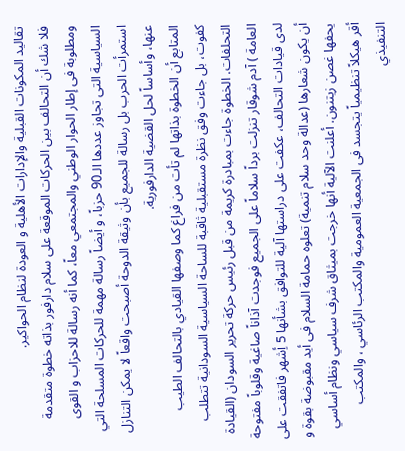تقاليد المكونات القبلية والإدارات الأهلية و العودة لنظام الحواكير.
فلا شك أن التحالف بين الحركات الموقعة على سلام دارفور بذاته خطوة متقدمة ومطلوبة فى إطار الحوار الوطني والمجتمعي معاً، كما أنه رسالة للاحزاب و القوى السياسية التى تجاوز عددها الـ90 حزباً، و أيضاً رسالة مهمة للحركات المسلحة التي استمرأت الحرب بل رسالة للجميع بأن وثيقة الدوحة أصبحت واقعاً لا يمكن التنازل عنها، وأساساً لحل القضية الدارفورية.
المتابع أن الخطوة بذاتها لم تأت من فراغ كما وصفها القيادي بالتحالف الطيب كفوت، بل جاءت وفق نظرة مستقبلية ثاقبة للساحة السياسية السودانية تتطلب التحلفات. الخطوة جاءت بمبادرة كريمة من قبل رئيس حركة تحرير السودان (القيادة العامة ) آدم شوقار تنزلت برداً سلاماً على الجميع فوجدت آذاناً صاغية وقلوباً مفتوحة لدى قيادات التحالف، عكفت على دراستها آلية للتوافق بشأنها 5 أِشهر فاتفقت على أن يكون شعارها (عدالة وحد سلام تنمية) تعلوه حمامة السلام فى أيد مقبوضة بقوة و يحفها غصن زيتنون. أعلنت الآلية أنها خرجت بميثاق شرف سياسي ونظام أساسي أقر هيكلاً تنظيمياً يتجسد فى الجمعية العمومية والمكتب الرئاسي ، والمكتب التنفيذي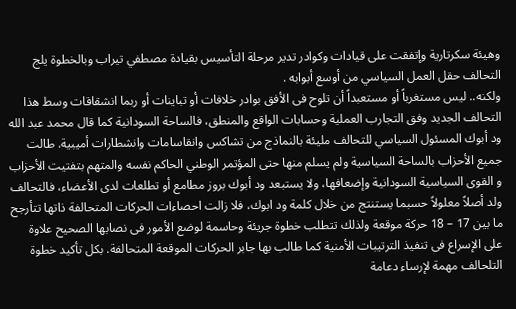وهيئة سكرتارية وإتفقت على قيادات وكوادر تدير مرحلة التأسيس بقيادة مصطفي تيراب وبالخطوة يلج التحالف حقل العمل السياسي من أوسع أبوابه .
ولكنه.. ليس مستغرباً أو مستعبداً أن تلوح فى الأفق بوادر خلافات أو تباينات أو ربما انشقاقات وسط هذا التحالف الجديد وفق التجارب العملية وحسابات الواقع والمنطق، فالساحة السودانية كما قال محمد عبد الله ود أبوك المسئول السياسي للتحالف مليئة بالنماذج من تشاكس وانقاسامات وانشطارات أميبية. طالت جميع الأحزاب بالساحة السياسية ولم يسلم منها حتى المؤتمر الوطني الحاكم نفسه والمتهم بتفتيت الأحزاب و القوى السياسية السودانية وإضعافها، ولا يستبعد ود أبوك بروز مطامع أو تطلعات لدى الأعضاء، فالتحالف ولد أصلاً معلولاً حسبما يستنتج من خلال كلمة ود ابوك، فلا زالت احصاءات الحركات المتحالفة ذاتها تتأرجح ما بين 17 – 18 حركة موقعة ولذلك تتطلب خطوة جريئة وحاسمة لوضع الأمور فى نصابها الصحيح علاوة على الإسراع فى تنفيذ الترتيبات الأمنية كما طالب بها جابر الحركات الموقعة المتحالفة. بكل تأكيد خطوة التلحالف مهمة لإرساء دعامة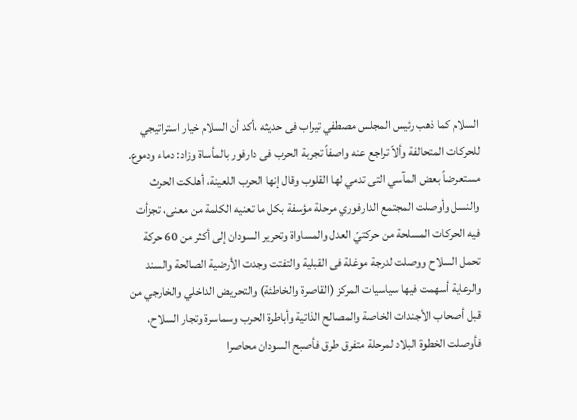السلام كما ذهب رئيس المجلس مصطفي تيراب فى حديثه ،أكد أن السلام خيار استراتيجي للحركات المتحالفة وألاّ تراجع عنه واصفاً تجربة الحرب فى دارفور بالمأساة وزاد: دماء ودموع. مستعرضاً بعض المآسي التى تدمي لها القلوب وقال إنها الحرب اللعينة، أهلكت الحرث والنسل وأوصلت المجتمع الدارفوري مرحلة مؤسفة بكل ما تعنيه الكلمة من معنى، تجزأت فيه الحركات المسلحة من حركتيّ العدل والمساواة وتحرير السودان إلى أكثر من 60 حركة تحمل السلاح ووصلت لدرجة موغلة فى القبلية والتفتت وجدت الأرضية الصالحة والسند والرعاية أسهمت فيها سياسيات المركز (القاصرة والخاطئة) والتحريض الداخلي والخارجي من قبل أصحاب الأجندات الخاصة والمصالح الذاتية وأباطرة الحرب وسماسرة وتجار السلاح، فأوصلت الخطوة البلاد لمرحلة متفرق طرق فأصبح السودان محاصرا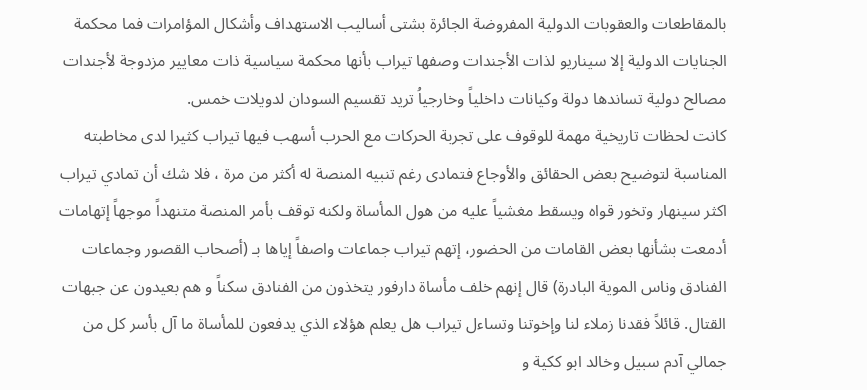بالمقاطعات والعقوبات الدولية المفروضة الجائرة بشتى أساليب الاستهداف وأشكال المؤامرات فما محكمة الجنايات الدولية إلا سيناريو لذات الأجندات وصفها تيراب بأنها محكمة سياسية ذات معايير مزدوجة لأجندات مصالح دولية تساندها دولة وكيانات داخلياً وخارجياُ تريد تقسيم السودان لدويلات خمس.
كانت لحظات تاريخية مهمة للوقوف على تجربة الحركات مع الحرب أسهب فيها تيراب كثيرا لدى مخاطبته المناسبة لتوضيح بعض الحقائق والأوجاع فتمادى رغم تنبيه المنصة له أكثر من مرة ، فلا شك أن تمادي تيراب اكثر سينهار وتخور قواه ويسقط مغشياً عليه من هول المأساة ولكنه توقف بأمر المنصة متنهداً موجهاً إتهامات أدمعت بشأنها بعض القامات من الحضور، إتهم تيراب جماعات واصفاً إياها بـ (أصحاب القصور وجماعات الفنادق وناس الموية البادرة) قال إنهم خلف مأساة دارفور يتخذون من الفنادق سكناً و هم بعيدون عن جبهات القتال. قائلاً فقدنا زملاء لنا وإخوتنا وتساءل تيراب هل يعلم هؤلاء الذي يدفعون للمأساة ما آل بأسر كل من جمالي آدم سبيل وخالد ابو ككية و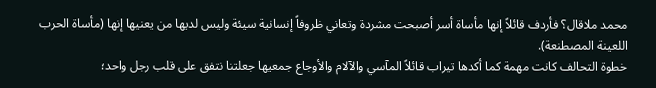محمد ملاقال؟ فأردف قائلاً إنها مأساة أسر أصبحت مشردة وتعاني ظروفاً إنسانية سيئة وليس لديها من يعنيها إنها (مأساة الحرب اللعينة المصطنعة).
خطوة التحالف كانت مهمة كما أكدها تيراب قائلاً المآسي والآلام والأوجاع جمعيها جعلتنا نتفق على قلب رجل واحد؛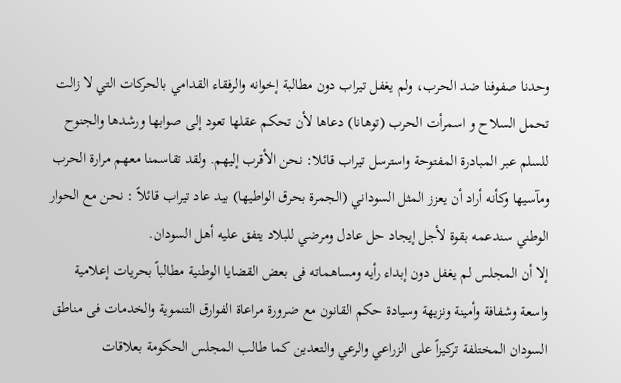وحدنا صفوفنا ضد الحرب، ولم يغفل تيراب دون مطالبة إخوانه والرفقاء القدامي بالحركات التي لا زالت تحمل السلاح و اسمرأت الحرب (توهانا) دعاها لأن تحكم عقلها تعود إلى صوابها ورشدها والجنوح للسلم عبر المبادرة المفتوحة واسترسل تيراب قائلا: نحن الأقرب إليهم. ولقد تقاسمنا معهم مرارة الحرب ومآسيها وكأنه أراد أن يعزز المثل السوداني (الجمرة بحرق الواطيها) بيد عاد تيراب قائلاً : نحن مع الحوار الوطني سندعمه بقوة لأجل إيجاد حل عادل ومرضي للبلاد يتفق عليه أهل السودان.
إلا أن المجلس لم يغفل دون إبداء رأيه ومساهماته فى بعض القضايا الوطنية مطالباً بحريات إعلامية واسعة وشفافة وأمينة ونزيهة وسيادة حكم القانون مع ضرورة مراعاة الفوارق التنموية والخدمات فى مناطق السودان المختلفة تركيزاً على الزراعي والرعي والتعدين كما طالب المجلس الحكومة بعلاقات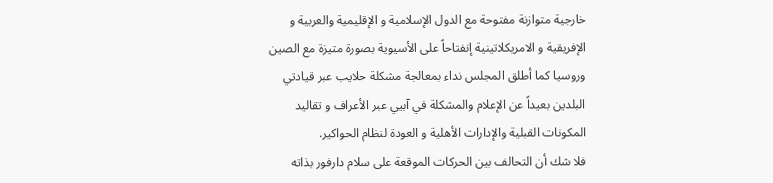خارجية متوازنة مفتوحة مع الدول الإسلامية و الإقليمية والعربية و الإفريقية و الامريكلاتينية إنفتاحاً على الأسيوية بصورة متيزة مع الصين وروسيا كما أطلق المجلس نداء بمعالجة مشكلة حلايب عبر قيادتي البلدين بعيداً عن الإعلام والمشكلة في آبيي عبر الأعراف و تقاليد المكونات القبلية والإدارات الأهلية و العودة لنظام الحواكير.
فلا شك أن التحالف بين الحركات الموقعة على سلام دارفور بذاته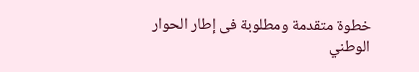خطوة متقدمة ومطلوبة فى إطار الحوار الوطني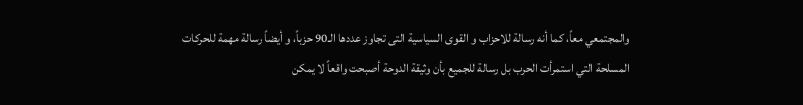والمجتمعي معاً، كما أنه رسالة للاحزاب و القوى السياسية التى تجاوز عددها الـ90 حزباً، و أيضاً رسالة مهمة للحركات المسلحة التي استمرأت الحرب بل رسالة للجميع بأن وثيقة الدوحة أصبحت واقعاً لا يمكن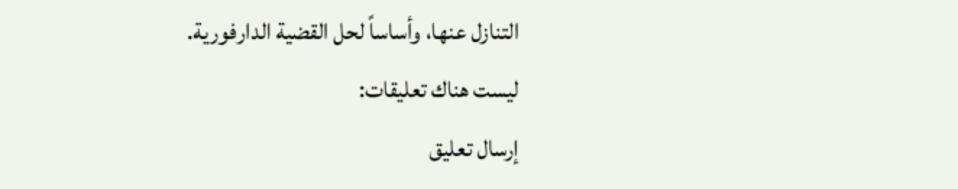التنازل عنها، وأساساً لحل القضية الدارفورية.
ليست هناك تعليقات:
إرسال تعليق